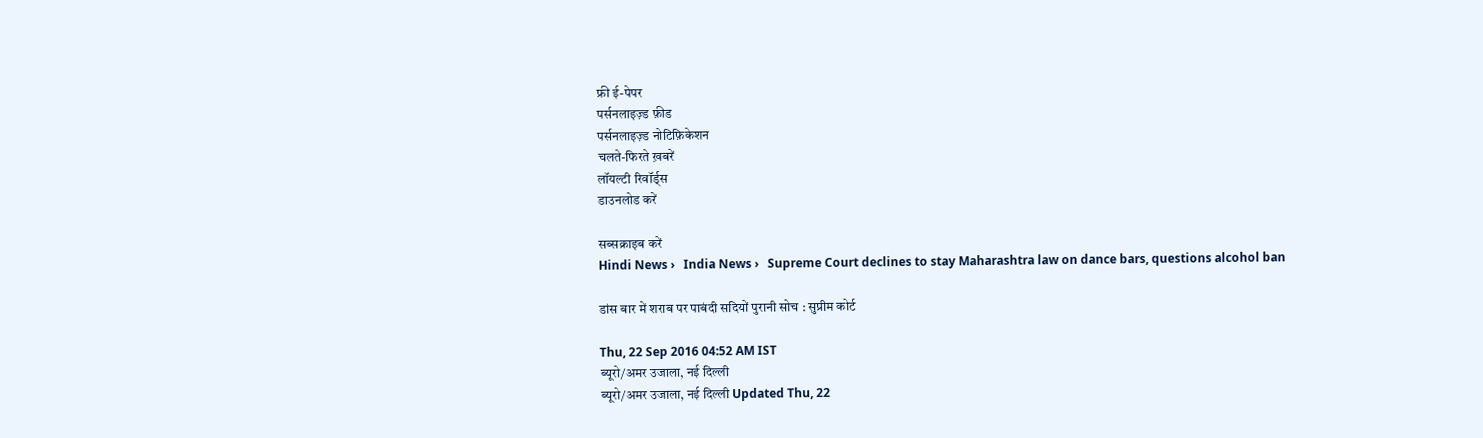फ्री ई-पेपर
पर्सनलाइज़्ड फ़ीड
पर्सनलाइज़्ड नोटिफ़िकेशन
चलते-फिरते ख़बरें
लॉयल्टी रिवॉर्ड्स
डाउनलोड करें

सब्सक्राइब करें
Hindi News ›   India News ›   Supreme Court declines to stay Maharashtra law on dance bars, questions alcohol ban

डांस बार में शराब पर पाबंदी सदियों पुरानी सोच : सुप्रीम कोर्ट

Thu, 22 Sep 2016 04:52 AM IST
ब्यूरो/अमर उजाला, नई दिल्ली
ब्यूरो/अमर उजाला, नई दिल्ली Updated Thu, 22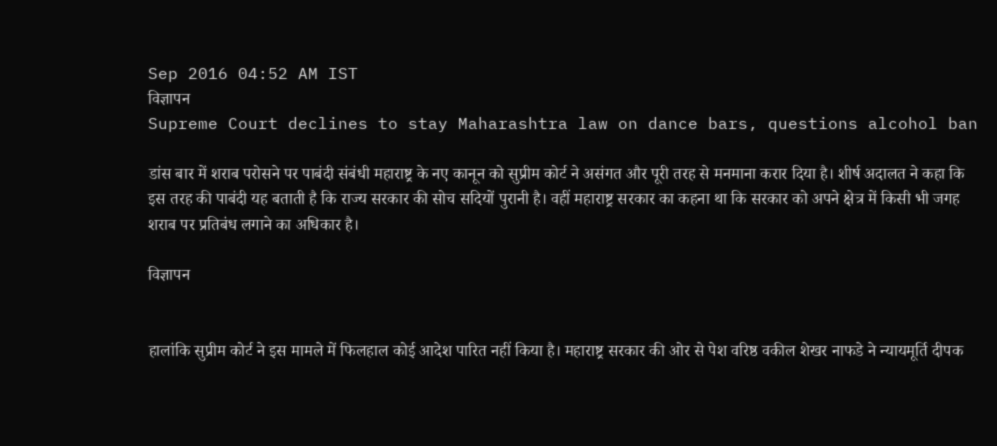Sep 2016 04:52 AM IST
विज्ञापन
Supreme Court declines to stay Maharashtra law on dance bars, questions alcohol ban

डांस बार में शराब परोसने पर पाबंदी संबंधी महाराष्ट्र के नए कानून को सुप्रीम कोर्ट ने असंगत और पूरी तरह से मनमाना करार दिया है। शीर्ष अदालत ने कहा कि इस तरह की पाबंदी यह बताती है कि राज्य सरकार की सोच सदियों पुरानी है। वहीं महाराष्ट्र सरकार का कहना था कि सरकार को अपने क्षेत्र में किसी भी जगह शराब पर प्रतिबंध लगाने का अधिकार है।

विज्ञापन


हालांकि सुप्रीम कोर्ट ने इस मामले में फिलहाल कोई आदेश पारित नहीं किया है। महाराष्ट्र सरकार की ओर से पेश वरिष्ठ वकील शेखर नाफडे ने न्यायमूर्ति दीपक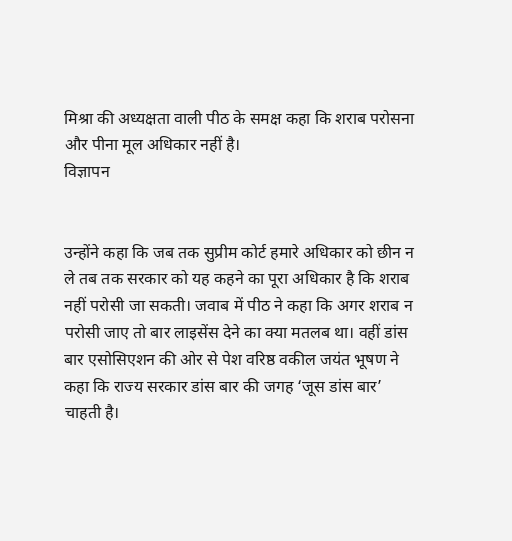मिश्रा की अध्यक्षता वाली पीठ के समक्ष कहा कि शराब परोसना और पीना मूल अधिकार नहीं है।
विज्ञापन


उन्होंने कहा कि जब तक सुप्रीम कोर्ट हमारे अधिकार को छीन न ले तब तक सरकार को यह कहने का पूरा अधिकार है कि शराब नहीं परोसी जा सकती। जवाब में पीठ ने कहा कि अगर शराब न परोसी जाए तो बार लाइसेंस देने का क्या मतलब था। वहीं डांस बार एसोसिएशन की ओर से पेश वरिष्ठ वकील जयंत भूषण ने कहा कि राज्य सरकार डांस बार की जगह ‘जूस डांस बार’ चाहती है।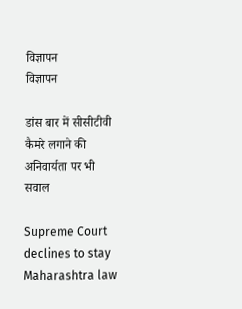विज्ञापन
विज्ञापन

डांस बार में सीसीटीवी कैमरे लगाने की अनिवार्यता पर भी सवाल

Supreme Court declines to stay Maharashtra law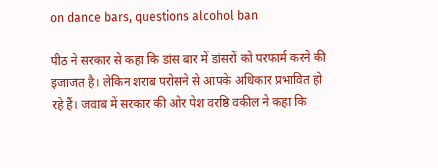on dance bars, questions alcohol ban

पीठ ने सरकार से कहा कि डांस बार में डांसरों को परफार्म करने की इजाजत है। लेकिन शराब परोसने से आपके अधिकार प्रभावित हो रहे हैं। जवाब में सरकार की ओर पेश वरष्ठि वकील ने कहा कि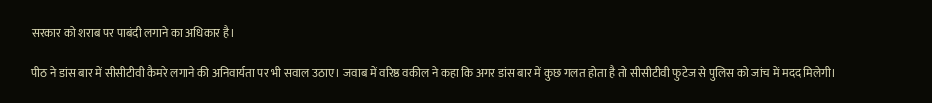सरकार को शराब पर पाबंदी लगाने का अधिकार है।

पीठ ने डांस बार में सीसीटीवी कैमरे लगाने की अनिवार्यता पर भी सवाल उठाए। जवाब में वरिष्ठ वकील ने कहा कि अगर डांस बार में कुछ गलत होता है तो सीसीटीवी फुटेज से पुलिस को जांच में मदद मिलेगी।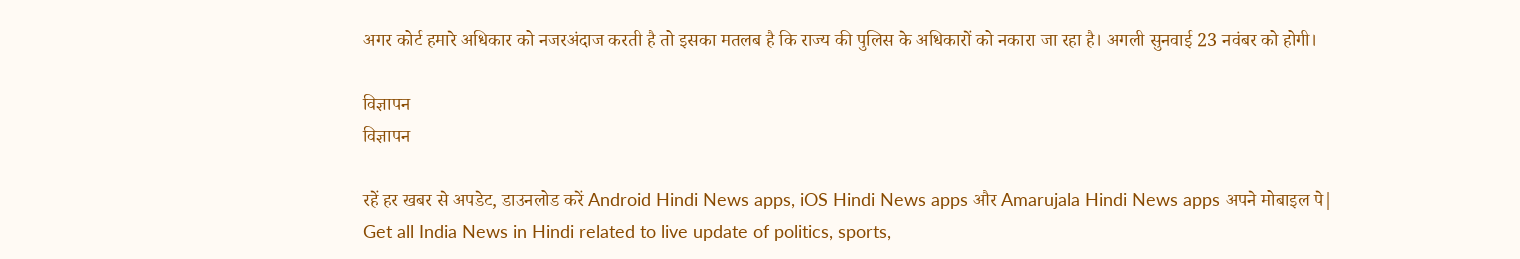अगर कोर्ट हमारे अधिकार को नजरअंदाज करती है तो इसका मतलब है कि राज्य की पुलिस के अधिकारों को नकारा जा रहा है। अगली सुनवाई 23 नवंबर को होगी।

विज्ञापन
विज्ञापन

रहें हर खबर से अपडेट, डाउनलोड करें Android Hindi News apps, iOS Hindi News apps और Amarujala Hindi News apps अपने मोबाइल पे|
Get all India News in Hindi related to live update of politics, sports,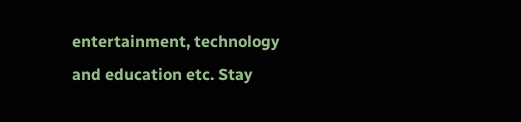entertainment, technology and education etc. Stay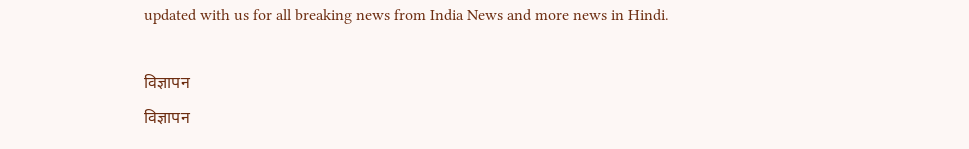updated with us for all breaking news from India News and more news in Hindi.

विज्ञापन
विज्ञापन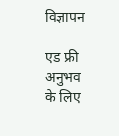विज्ञापन

एड फ्री अनुभव के लिए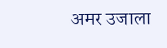अमर उजाला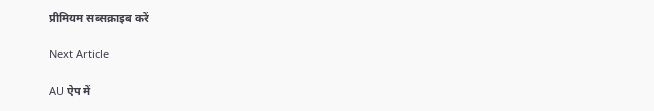प्रीमियम सब्सक्राइब करें

Next Article

AU ऐप में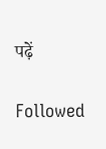पढ़ें

Followed